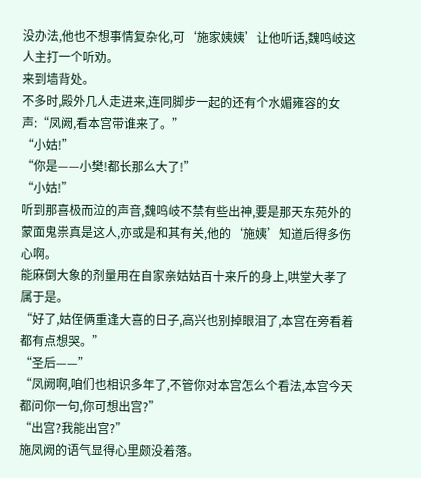没办法,他也不想事情复杂化,可‘施家姨姨’让他听话,魏鸣岐这人主打一个听劝。
来到墙背处。
不多时,殿外几人走进来,连同脚步一起的还有个水媚雍容的女声:“凤阙,看本宫带谁来了。”
“小姑!”
“你是——小樊!都长那么大了!”
“小姑!”
听到那喜极而泣的声音,魏鸣岐不禁有些出神,要是那天东苑外的蒙面鬼祟真是这人,亦或是和其有关,他的‘施姨’知道后得多伤心啊。
能麻倒大象的剂量用在自家亲姑姑百十来斤的身上,哄堂大孝了属于是。
“好了,姑侄俩重逢大喜的日子,高兴也别掉眼泪了,本宫在旁看着都有点想哭。”
“圣后——”
“凤阙啊,咱们也相识多年了,不管你对本宫怎么个看法,本宫今天都问你一句,你可想出宫?”
“出宫?我能出宫?”
施凤阙的语气显得心里颇没着落。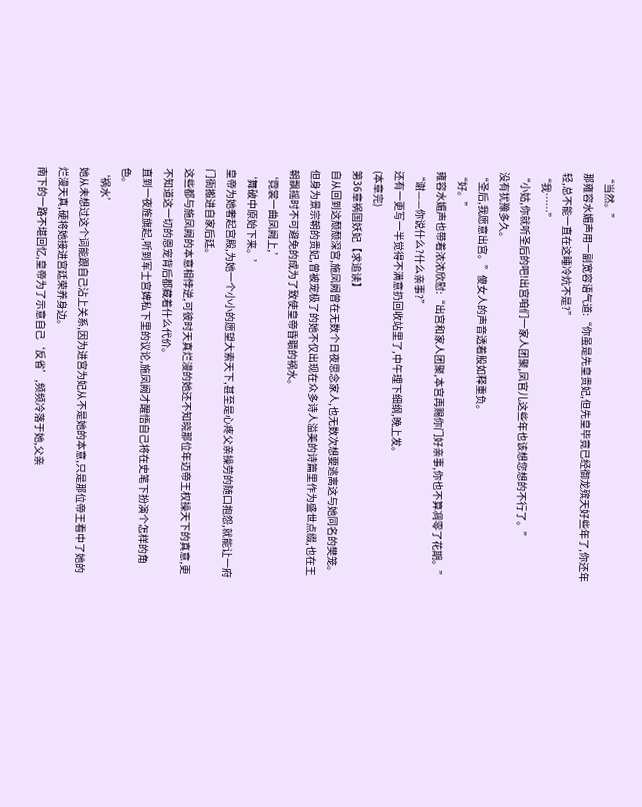“当然。”
那雍容水媚声用一副宽容语气道:“你虽是先皇贵妃,但先皇毕竟已经御龙殡天好些年了,你还年轻,总不能一直在这睡冷炕不是?”
“我……”
“小姑,你就听圣后的吧!出宫咱们一家人团聚,凤官儿这些年也该想您想的不行了。”
没有犹豫多久。
“圣后,我愿意出宫。”傻女人的声音透着股如释重负。
“好。”
雍容水媚声也带着浓浓欣慰:“出宫和家人团聚,本宫再赐你门好亲事,你也不算凋零了花期。”
“谢——你说什么?什么亲事?”
还有一更写一半觉得不满意扔回收站里了,中午理下细纲,晚上发。
(本章完)
第36章祸国妖妃【求追读】
自从回到这颓颓深宫,施凤阙曾在无数个日夜思念家人,也无数次想要逃离这与她同名的樊笼。
但身为景宗朝的贵妃,曾被宠极了的她不仅出现在众多诗人溢美的诗篇里作为盛世点缀,也在王朝飘摇时不可避免的成为了致使皇帝昏聩的祸水。
‘霓裳一曲凤阙上,’
‘舞破中原始下来。’
皇帝为她奢起宫殿,为她一个小小的愿望大索天下,甚至是心疼父亲操劳的随口抱怨,就能让一府门衙搬进自家后廷。
这些都与施凤阙的本意相悖逆,可彼时天真烂漫的她还不知晓那位年迈帝王权操天下的真意,更不知道这一切的恩宠背后都藏着什么代价。
直到一夜旌旗起,听到军士宫婢私下里的议论,施凤阙才醒悟自己将在史笔下扮演个怎样的角色。
‘祸水’
她从未想过这个词能跟自己沾上关系,因为进宫为妃从不是她的本意,只是那位帝王看中了她的烂漫天真,硬将她接进宫廷荣养身边。
南下的一路不堪回忆,皇帝为了示意自己‘反省’,频频冷落于她,父亲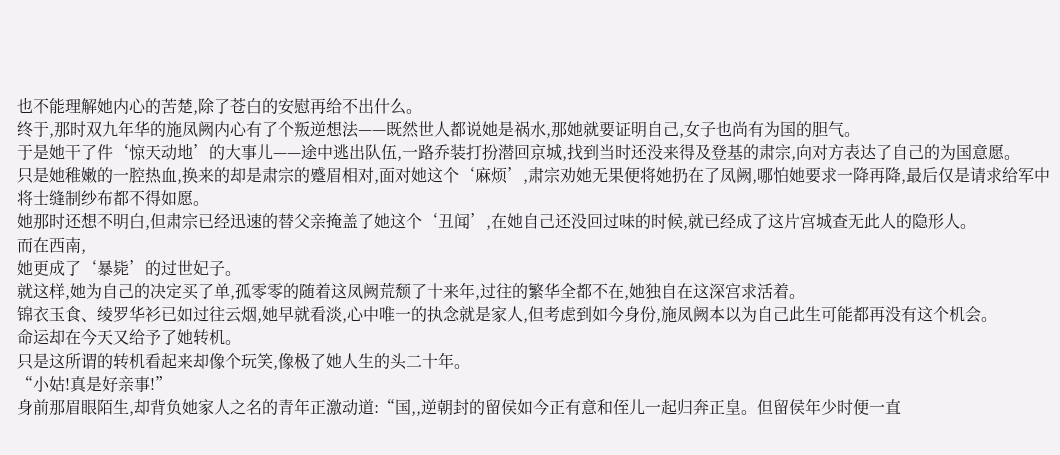也不能理解她内心的苦楚,除了苍白的安慰再给不出什么。
终于,那时双九年华的施凤阙内心有了个叛逆想法——既然世人都说她是祸水,那她就要证明自己,女子也尚有为国的胆气。
于是她干了件‘惊天动地’的大事儿——途中逃出队伍,一路乔装打扮潜回京城,找到当时还没来得及登基的肃宗,向对方表达了自己的为国意愿。
只是她稚嫩的一腔热血,换来的却是肃宗的蹙眉相对,面对她这个‘麻烦’,肃宗劝她无果便将她扔在了凤阙,哪怕她要求一降再降,最后仅是请求给军中将士缝制纱布都不得如愿。
她那时还想不明白,但肃宗已经迅速的替父亲掩盖了她这个‘丑闻’,在她自己还没回过味的时候,就已经成了这片宫城查无此人的隐形人。
而在西南,
她更成了‘暴毙’的过世妃子。
就这样,她为自己的决定买了单,孤零零的随着这凤阙荒颓了十来年,过往的繁华全都不在,她独自在这深宫求活着。
锦衣玉食、绫罗华衫已如过往云烟,她早就看淡,心中唯一的执念就是家人,但考虑到如今身份,施凤阙本以为自己此生可能都再没有这个机会。
命运却在今天又给予了她转机。
只是这所谓的转机看起来却像个玩笑,像极了她人生的头二十年。
“小姑!真是好亲事!”
身前那眉眼陌生,却背负她家人之名的青年正激动道:“国,,逆朝封的留侯如今正有意和侄儿一起归奔正皇。但留侯年少时便一直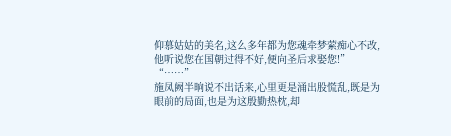仰慕姑姑的美名,这么多年都为您魂牵梦萦痴心不改,他听说您在国朝过得不好,便向圣后求娶您!”
“……”
施凤阙半晌说不出话来,心里更是涌出股慌乱,既是为眼前的局面,也是为这殷勤热枕,却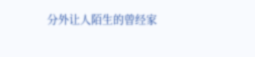分外让人陌生的曾经家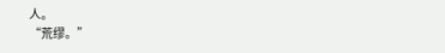人。
“荒缪。”